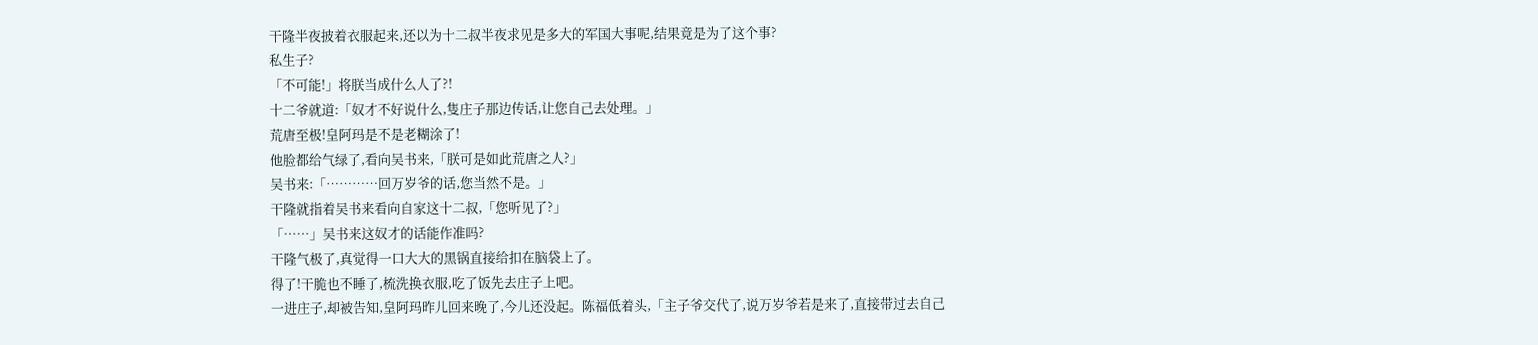干隆半夜披着衣服起来,还以为十二叔半夜求见是多大的军国大事呢,结果竟是为了这个事?
私生子?
「不可能!」将朕当成什么人了?!
十二爷就道:「奴才不好说什么,隻庄子那边传话,让您自己去处理。」
荒唐至极!皇阿玛是不是老糊涂了!
他脸都给气绿了,看向吴书来,「朕可是如此荒唐之人?」
吴书来:「…………回万岁爷的话,您当然不是。」
干隆就指着吴书来看向自家这十二叔,「您听见了?」
「……」吴书来这奴才的话能作准吗?
干隆气极了,真觉得一口大大的黑锅直接给扣在脑袋上了。
得了!干脆也不睡了,梳洗换衣服,吃了饭先去庄子上吧。
一进庄子,却被告知,皇阿玛昨儿回来晚了,今儿还没起。陈福低着头,「主子爷交代了,说万岁爷若是来了,直接带过去自己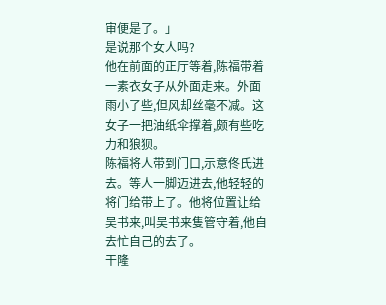审便是了。」
是说那个女人吗?
他在前面的正厅等着,陈福带着一素衣女子从外面走来。外面雨小了些,但风却丝毫不减。这女子一把油纸伞撑着,颇有些吃力和狼狈。
陈福将人带到门口,示意佟氏进去。等人一脚迈进去,他轻轻的将门给带上了。他将位置让给吴书来,叫吴书来隻管守着,他自去忙自己的去了。
干隆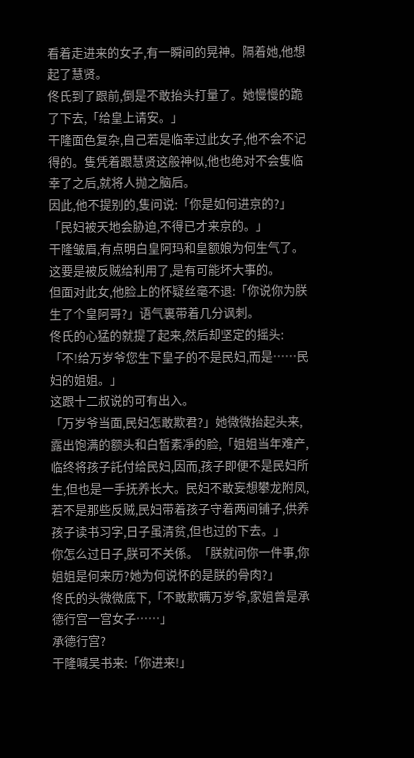看着走进来的女子,有一瞬间的晃神。隔着她,他想起了慧贤。
佟氏到了跟前,倒是不敢抬头打量了。她慢慢的跪了下去,「给皇上请安。」
干隆面色复杂,自己若是临幸过此女子,他不会不记得的。隻凭着跟慧贤这般神似,他也绝对不会隻临幸了之后,就将人抛之脑后。
因此,他不提别的,隻问说:「你是如何进京的?」
「民妇被天地会胁迫,不得已才来京的。」
干隆皱眉,有点明白皇阿玛和皇额娘为何生气了。这要是被反贼给利用了,是有可能坏大事的。
但面对此女,他脸上的怀疑丝毫不退:「你说你为朕生了个皇阿哥?」语气裏带着几分讽刺。
佟氏的心猛的就提了起来,然后却坚定的摇头:「不!给万岁爷您生下皇子的不是民妇,而是……民妇的姐姐。」
这跟十二叔说的可有出入。
「万岁爷当面,民妇怎敢欺君?」她微微抬起头来,露出饱满的额头和白皙素凈的脸,「姐姐当年难产,临终将孩子託付给民妇,因而,孩子即便不是民妇所生,但也是一手抚养长大。民妇不敢妄想攀龙附凤,若不是那些反贼,民妇带着孩子守着两间铺子,供养孩子读书习字,日子虽清贫,但也过的下去。」
你怎么过日子,朕可不关係。「朕就问你一件事,你姐姐是何来历?她为何说怀的是朕的骨肉?」
佟氏的头微微底下,「不敢欺瞒万岁爷,家姐曾是承德行宫一宫女子……」
承德行宫?
干隆喊吴书来:「你进来!」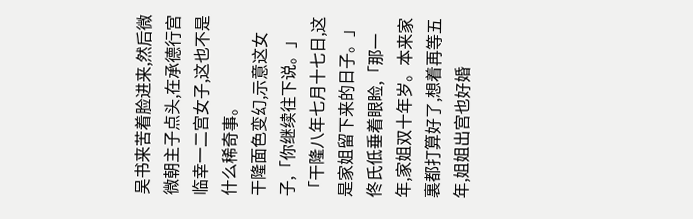吴书来苦着脸进来,然后微微朝主子点头,在承德行宫临幸一二宫女子,这也不是什么稀奇事。
干隆面色变幻,示意这女子,「你继续往下说。」
「干隆八年七月十七日,这是家姐留下来的日子。」佟氏低垂着眼睑,「那一年,家姐双十年岁。本来家裏都打算好了,想着再等五年,姐姐出宫也好婚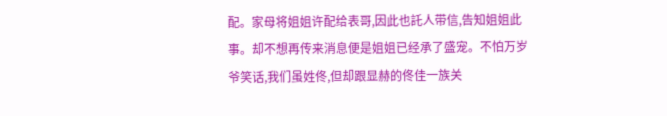配。家母将姐姐许配给表哥,因此也託人带信,告知姐姐此事。却不想再传来消息便是姐姐已经承了盛宠。不怕万岁爷笑话,我们虽姓佟,但却跟显赫的佟佳一族关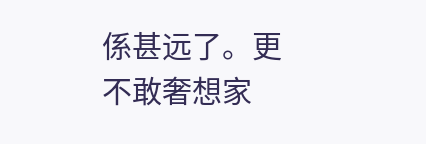係甚远了。更不敢奢想家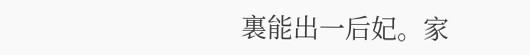裏能出一后妃。家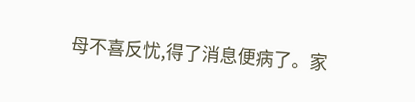母不喜反忧,得了消息便病了。家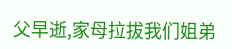父早逝,家母拉拔我们姐弟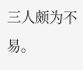三人颇为不易。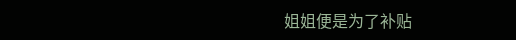姐姐便是为了补贴